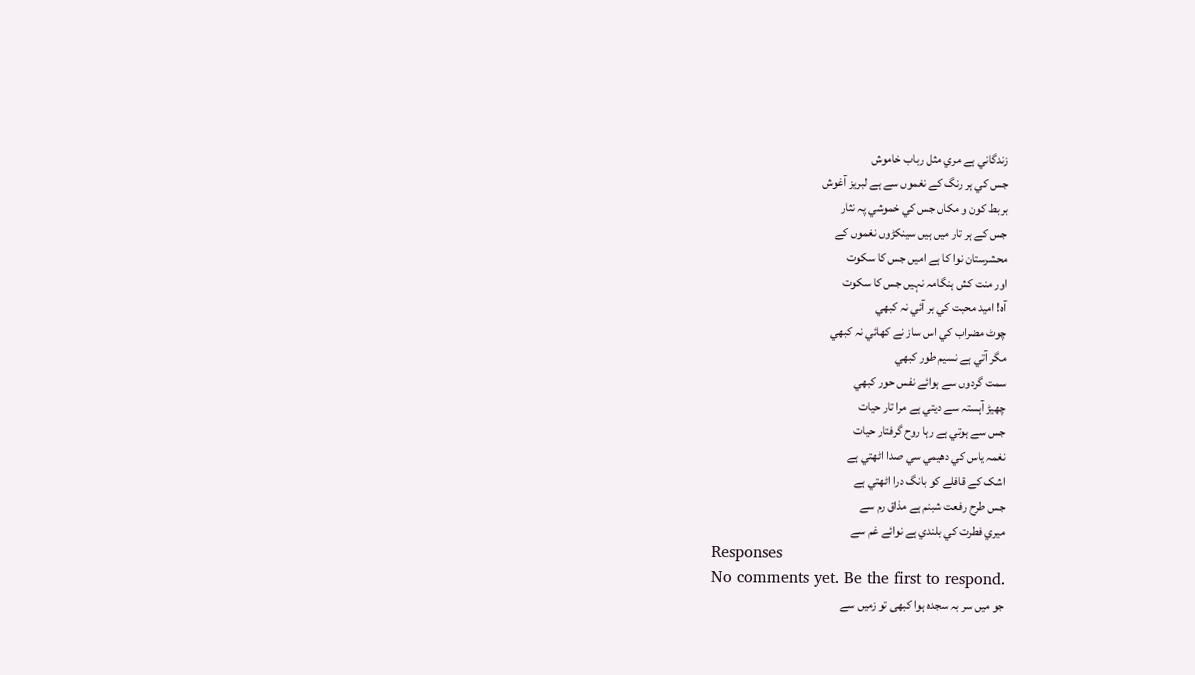زندگاني ہے مري مثل رباب خاموش
جس کي ہر رنگ کے نغموں سے ہے لبريز آغوش
بربط کون و مکاں جس کي خموشي پہ نثار
جس کے ہر تار ميں ہيں سينکڑوں نغموں کے
محشرستان نوا کا ہے اميں جس کا سکوت
اور منت کش ہنگامہ نہيں جس کا سکوت
آہ! اميد محبت کي بر آئي نہ کبھي
چوٹ مضراب کي اس ساز نے کھائي نہ کبھي
مگر آتي ہے نسيم طور کبھي
سمت گردوں سے ہوائے نفس حور کبھي
چھيڑ آہستہ سے ديتي ہے مرا تار حيات
جس سے ہوتي ہے رہا روح گرفتار حيات
نغمہ ياس کي دھيمي سي صدا اٹھتي ہے
اشک کے قافلے کو بانگ درا اٹھتي ہے
جس طرح رفعت شبنم ہے مذاق رم سے
ميري فطرت کي بلندي ہے نوائے غم سے
Responses
No comments yet. Be the first to respond.
جو میں سر بہ سجدہ ہوا کبھی تو زمیں سے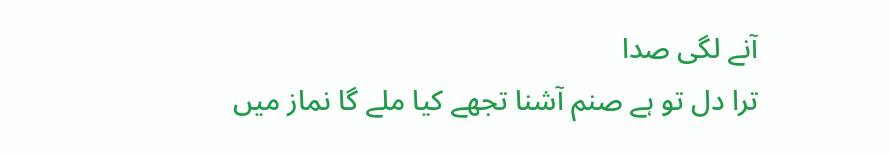آنے لگی صدا
ترا دل تو ہے صنم آشنا تجھے کیا ملے گا نماز میں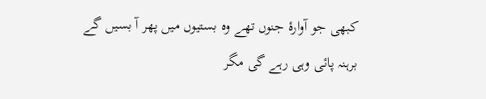کبھی جو آوارۂ جنوں تھے وہ بستیوں میں پھر آ بسیں گے
برہنہ پائی وہی رہے گی مگر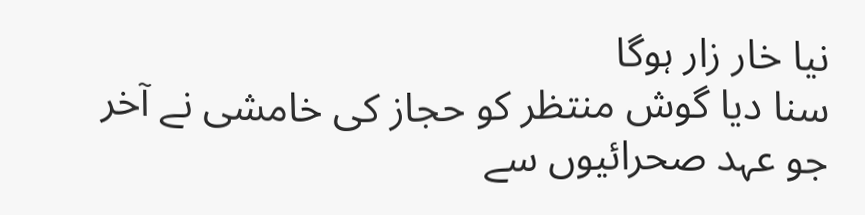نیا خار زار ہوگا
سنا دیا گوش منتظر کو حجاز کی خامشی نے آخر
جو عہد صحرائیوں سے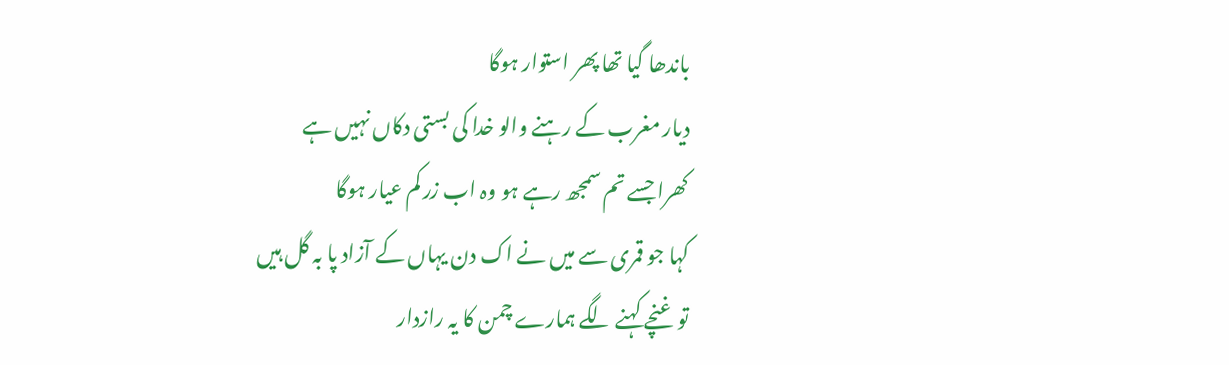باندھا گیا تھا پھر استوار ہوگا
دیار مغرب کے رہنے والو خدا کی بستی دکاں نہیں ہے
کھرا جسے تم سمجھ رہے ہو وہ اب زر کم عیار ہوگا
کہا جو قمری سے میں نے اک دن یہاں کے آزاد پا بہ گل ہیں
تو غنچے کہنے لگے ہمارے چمن کا یہ رازدار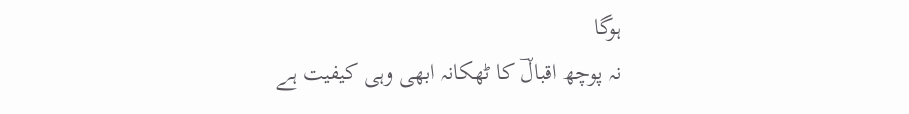ہوگا
نہ پوچھ اقبالؔ کا ٹھکانہ ابھی وہی کیفیت ہے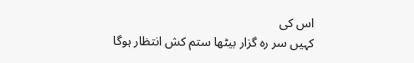اس کی
کہیں سر رہ گزار بیٹھا ستم کش انتظار ہوگا